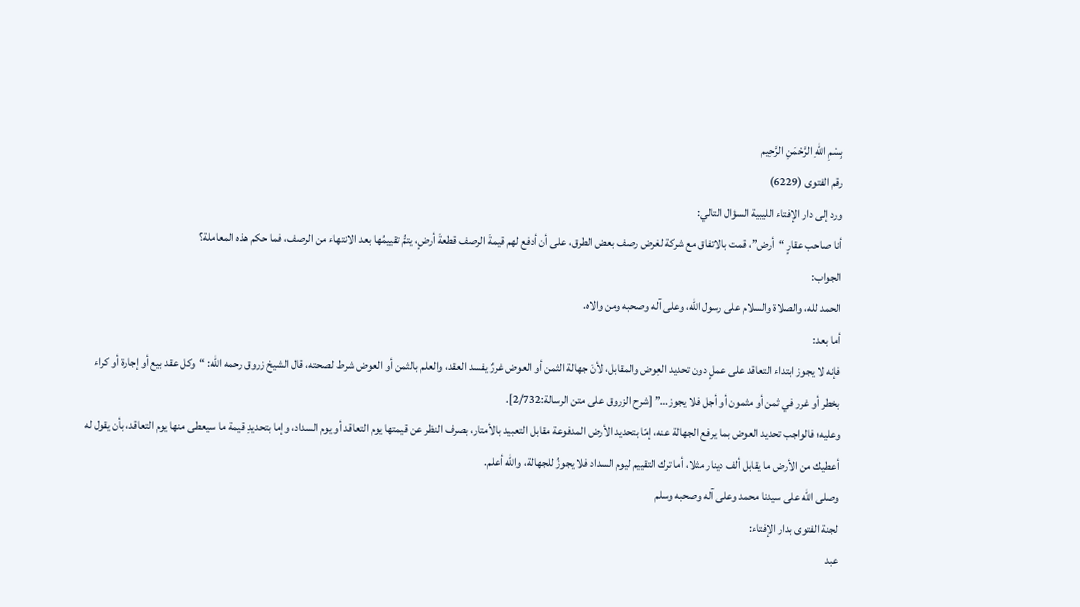بِسْمِ اللهِ الرَّحْمَنِ الرَّحِيم
رقم الفتوى (6229)
ورد إلى دار الإفتاء الليبية السؤال التالي:
أنا صاحب عقارٍ “أرض”، قمت بالاتفاق مع شركة لغرض رصف بعض الطرق، على أن أدفع لهم قيمةَ الرصف قطعةَ أرضٍ، يتمُّ تقييمُها بعد الانتهاء من الرصف، فما حكم هذه المعاملة؟
الجواب:
الحمد لله، والصلاة والسلام على رسول الله، وعلى آله وصحبه ومن والاه.
أما بعد:
فإنه لا يجوز ابتداء التعاقد على عملٍ دون تحديد العِوض والمقابل، لأنَ جهالة الثمن أو العوض غررٌ يفسد العقد، والعلم بالثمن أو العوض شرط لصحته، قال الشيخ زروق رحمه الله: “وكل عقد بيع أو إجارة أو كراء بخطر أو غرر في ثمن أو مثمون أو أجل فلا يجوز…” [شرح الزروق على متن الرسالة:2/732].
وعليه؛ فالواجب تحديد العوض بما يرفع الجهالة عنه، إمّا بتحديد الأرض المدفوعة مقابل التعبيد بالأمتار، بصرف النظر عن قيمتها يوم التعاقد أو يوم السداد، وإما بتحديدِ قيمة ما سيعطى منها يوم التعاقد، بأن يقول له أعطيك من الأرض ما يقابل ألف دينار مثلا، أما ترك التقييم ليوم السداد فلا يجوزُ للجهالة، والله أعلم.
وصلى الله على سيدنا محمد وعلى آله وصحبه وسلم
لجنة الفتوى بدار الإفتاء:
عبد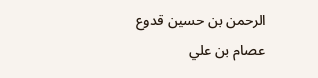الرحمن بن حسين قدوع
عصام بن علي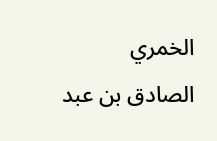الخمري
الصادق بن عبد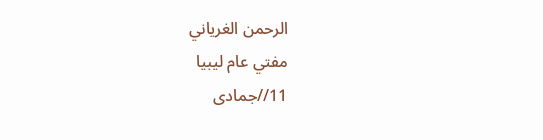الرحمن الغرياني
مفتي عام ليبيا
11//جمادى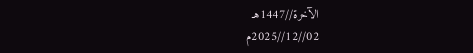الآخرة//1447هـ
02//12//2025م